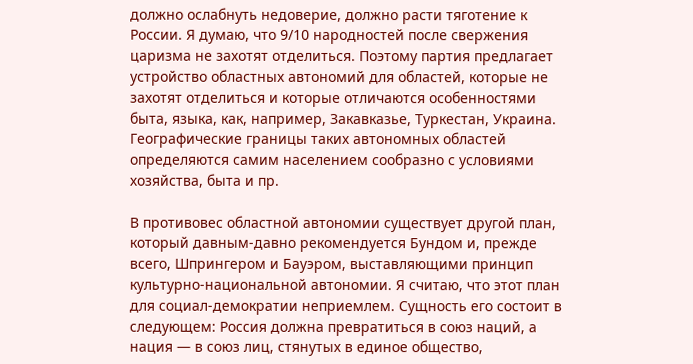должно ослабнуть недоверие, должно расти тяготение к России. Я думаю, что 9/10 народностей после свержения царизма не захотят отделиться. Поэтому партия предлагает устройство областных автономий для областей, которые не захотят отделиться и которые отличаются особенностями быта, языка, как, например, Закавказье, Туркестан, Украина. Географические границы таких автономных областей определяются самим населением сообразно с условиями хозяйства, быта и пр.

В противовес областной автономии существует другой план, который давным-давно рекомендуется Бундом и, прежде всего, Шпрингером и Бауэром, выставляющими принцип культурно-национальной автономии. Я считаю, что этот план для социал-демократии неприемлем. Сущность его состоит в следующем: Россия должна превратиться в союз наций, а нация — в союз лиц, стянутых в единое общество,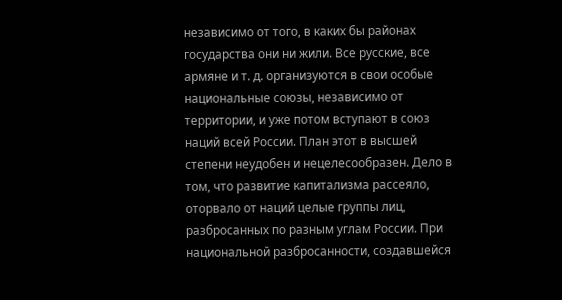независимо от того, в каких бы районах государства они ни жили. Все русские, все армяне и т. д. организуются в свои особые национальные союзы, независимо от территории, и уже потом вступают в союз наций всей России. План этот в высшей степени неудобен и нецелесообразен. Дело в том, что развитие капитализма рассеяло, оторвало от наций целые группы лиц, разбросанных по разным углам России. При национальной разбросанности, создавшейся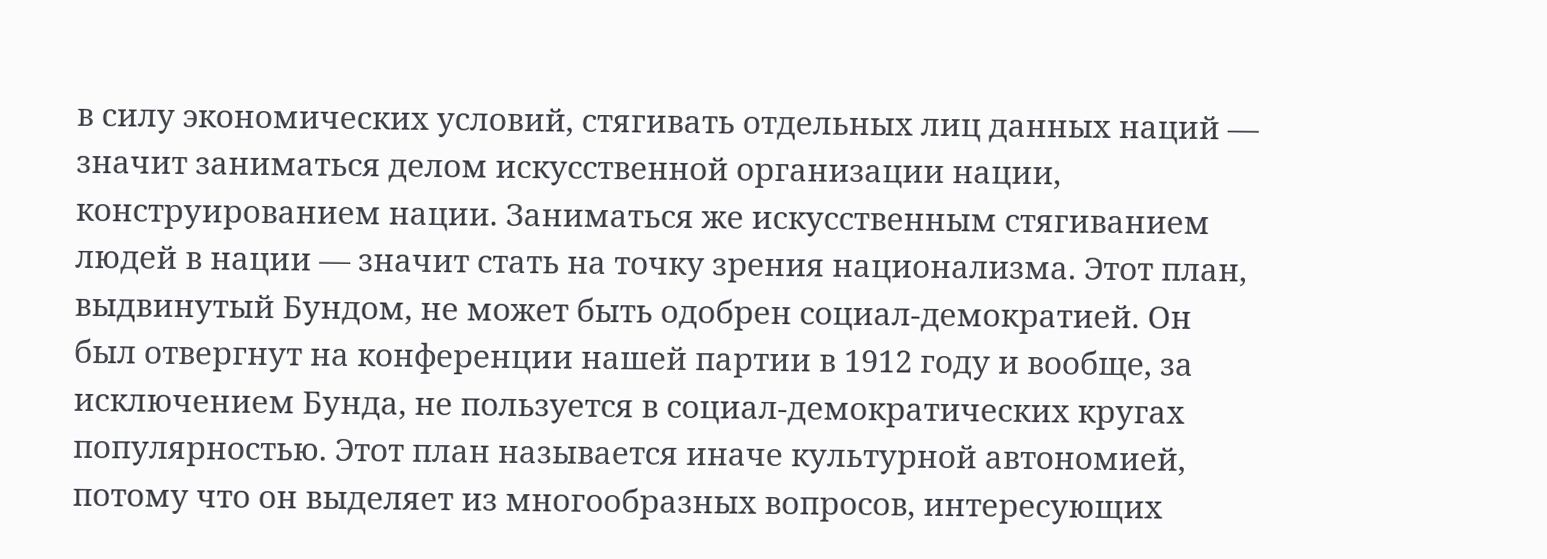в силу экономических условий, стягивать отдельных лиц данных наций — значит заниматься делом искусственной организации нации, конструированием нации. Заниматься же искусственным стягиванием людей в нации — значит стать на точку зрения национализма. Этот план, выдвинутый Бундом, не может быть одобрен социал-демократией. Он был отвергнут на конференции нашей партии в 1912 году и вообще, за исключением Бунда, не пользуется в социал-демократических кругах популярностью. Этот план называется иначе культурной автономией, потому что он выделяет из многообразных вопросов, интересующих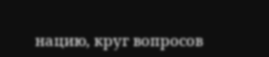нацию, круг вопросов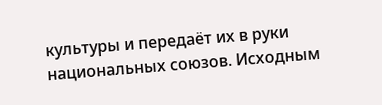культуры и передаёт их в руки национальных союзов. Исходным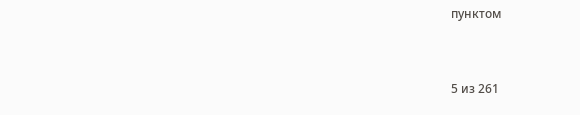пунктом



5 из 261